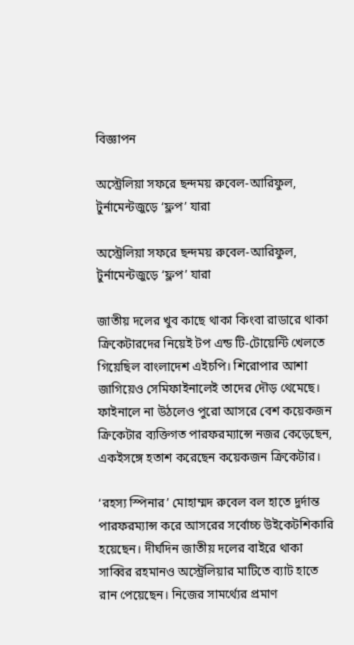বিজ্ঞাপন

অস্ট্রেলিয়া সফরে ছন্দময় রুবেল-আরিফুল, টুর্নামেন্টজুড়ে ‘ফ্লপ’ যারা

অস্ট্রেলিয়া সফরে ছন্দময় রুবেল-আরিফুল, টুর্নামেন্টজুড়ে ‘ফ্লপ’ যারা

জাতীয় দলের খুব কাছে থাকা কিংবা রাডারে থাকা ক্রিকেটারদের নিয়েই টপ এন্ড টি-টোয়েন্টি খেলতে গিয়েছিল বাংলাদেশ এইচপি। শিরোপার আশা জাগিয়েও সেমিফাইনালেই তাদের দৌড় থেমেছে। ফাইনালে না উঠলেও পুরো আসরে বেশ কয়েকজন ক্রিকেটার ব্যক্তিগত পারফরম্যান্সে নজর কেড়েছেন, একইসঙ্গে হতাশ করেছেন কয়েকজন ক্রিকেটার।

‘রহস্য স্পিনার’ মোহাম্মদ রুবেল বল হাতে দুর্দান্ত পারফরম্যান্স করে আসরের সর্বোচ্চ উইকেটশিকারি হয়েছেন। দীর্ঘদিন জাতীয় দলের বাইরে থাকা সাব্বির রহমানও অস্ট্রেলিয়ার মাটিতে ব্যাট হাতে রান পেয়েছেন। নিজের সামর্থ্যের প্রমাণ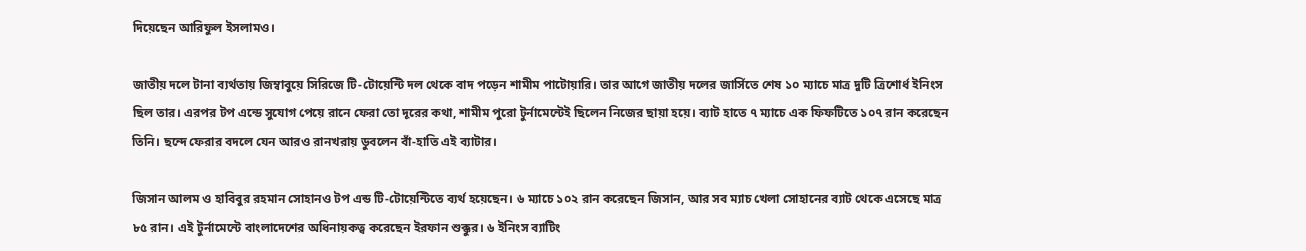দিয়েছেন আরিফুল ইসলামও।

জাতীয় দলে টানা ব্যর্থতায় জিম্বাবুয়ে সিরিজে টি-টোয়েন্টি দল থেকে বাদ পড়েন শামীম পাটোয়ারি। তার আগে জাতীয় দলের জার্সিতে শেষ ১০ ম্যাচে মাত্র দুটি ত্রিশোর্ধ ইনিংস ছিল তার। এরপর টপ এন্ডে সুযোগ পেয়ে রানে ফেরা তো দূরের কথা, শামীম পুরো টুর্নামেন্টেই ছিলেন নিজের ছায়া হয়ে। ব্যাট হাতে ৭ ম্যাচে এক ফিফটিতে ১০৭ রান করেছেন তিনি। ছন্দে ফেরার বদলে যেন আরও রানখরায় ডুবলেন বাঁ-হাতি এই ব্যাটার।

জিসান আলম ও হাবিবুর রহমান সোহানও টপ এন্ড টি-টোয়েন্টিতে ব্যর্থ হয়েছেন। ৬ ম্যাচে ১০২ রান করেছেন জিসান, আর সব ম্যাচ খেলা সোহানের ব্যাট থেকে এসেছে মাত্র ৮৫ রান। এই টুর্নামেন্টে বাংলাদেশের অধিনায়কত্ব করেছেন ইরফান শুক্কুর। ৬ ইনিংস ব্যাটিং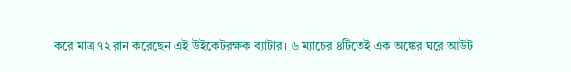করে মাত্র ৭২ রান করেছেন এই উইকেটরক্ষক ব্যাটার। ৬ ম্যাচের ৪টিতেই এক অঙ্কের ঘরে আউট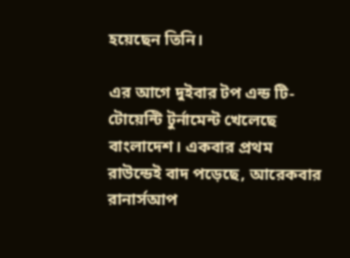হয়েছেন তিনি।

এর আগে দুইবার টপ এন্ড টি-টোয়েন্টি টুর্নামেন্ট খেলেছে বাংলাদেশ। একবার প্রথম রাউন্ডেই বাদ পড়েছে, আরেকবার রানার্সআপ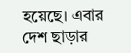হয়েছে। এবার দেশ ছাড়ার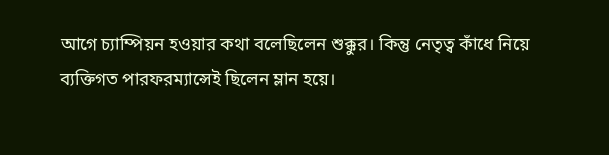আগে চ্যাম্পিয়ন হওয়ার কথা বলেছিলেন শুক্কুর। কিন্তু নেতৃত্ব কাঁধে নিয়ে ব্যক্তিগত পারফরম্যান্সেই ছিলেন ম্লান হয়ে।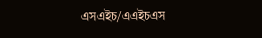এসএইচ/এএইচএস